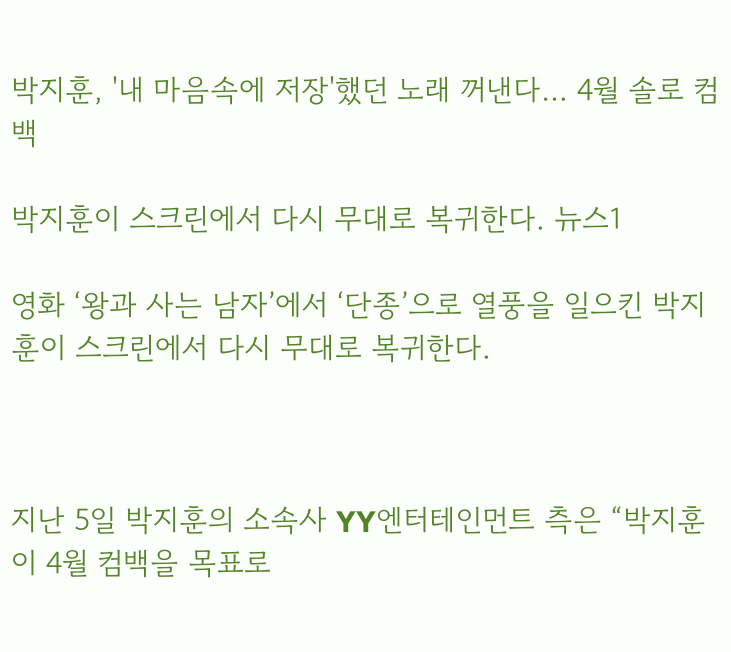박지훈, '내 마음속에 저장'했던 노래 꺼낸다… 4월 솔로 컴백

박지훈이 스크린에서 다시 무대로 복귀한다. 뉴스1

영화 ‘왕과 사는 남자’에서 ‘단종’으로 열풍을 일으킨 박지훈이 스크린에서 다시 무대로 복귀한다.



지난 5일 박지훈의 소속사 YY엔터테인먼트 측은 “박지훈이 4월 컴백을 목표로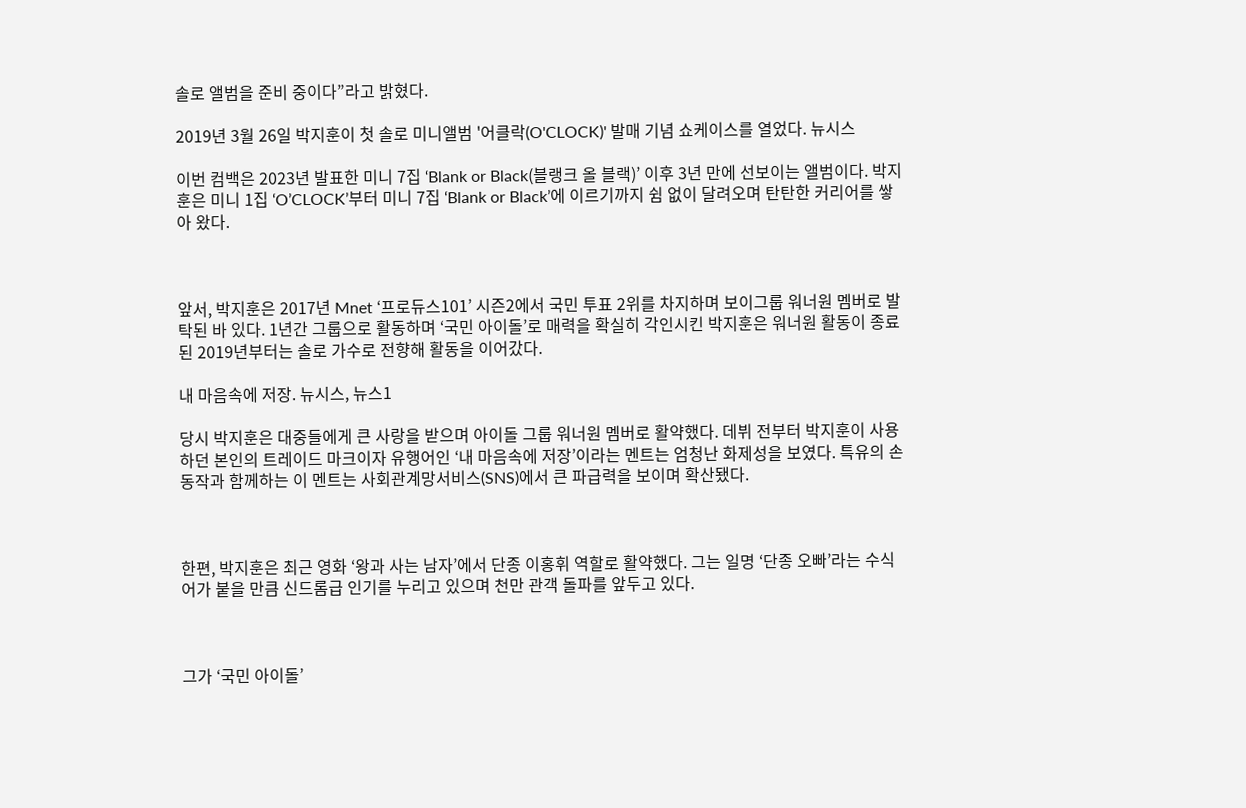솔로 앨범을 준비 중이다”라고 밝혔다.

2019년 3월 26일 박지훈이 첫 솔로 미니앨범 '어클락(O'CLOCK)' 발매 기념 쇼케이스를 열었다. 뉴시스

이번 컴백은 2023년 발표한 미니 7집 ‘Blank or Black(블랭크 올 블랙)’ 이후 3년 만에 선보이는 앨범이다. 박지훈은 미니 1집 ‘O’CLOCK’부터 미니 7집 ‘Blank or Black’에 이르기까지 쉼 없이 달려오며 탄탄한 커리어를 쌓아 왔다.



앞서, 박지훈은 2017년 Mnet ‘프로듀스101’ 시즌2에서 국민 투표 2위를 차지하며 보이그룹 워너원 멤버로 발탁된 바 있다. 1년간 그룹으로 활동하며 ‘국민 아이돌’로 매력을 확실히 각인시킨 박지훈은 워너원 활동이 종료된 2019년부터는 솔로 가수로 전향해 활동을 이어갔다.

내 마음속에 저장. 뉴시스, 뉴스1

당시 박지훈은 대중들에게 큰 사랑을 받으며 아이돌 그룹 워너원 멤버로 활약했다. 데뷔 전부터 박지훈이 사용하던 본인의 트레이드 마크이자 유행어인 ‘내 마음속에 저장’이라는 멘트는 엄청난 화제성을 보였다. 특유의 손동작과 함께하는 이 멘트는 사회관계망서비스(SNS)에서 큰 파급력을 보이며 확산됐다.



한편, 박지훈은 최근 영화 ‘왕과 사는 남자’에서 단종 이홍휘 역할로 활약했다. 그는 일명 ‘단종 오빠’라는 수식어가 붙을 만큼 신드롬급 인기를 누리고 있으며 천만 관객 돌파를 앞두고 있다.



그가 ‘국민 아이돌’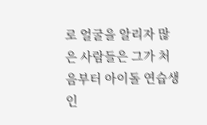로 얼굴을 알리자 많은 사람들은 그가 처음부터 아이돌 연습생인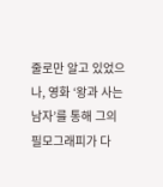줄로만 알고 있었으나, 영화 ‘왕과 사는 남자’를 통해 그의 필모그래피가 다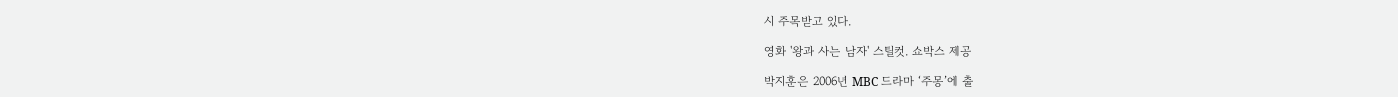시 주목받고 있다.

영화 '왕과 사는 남자' 스틸컷. 쇼박스 제공

박지훈은 2006년 MBC 드라마 ‘주몽’에 출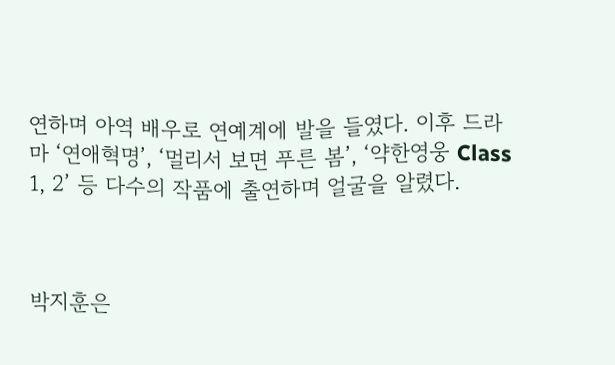연하며 아역 배우로 연예계에 발을 들였다. 이후 드라마 ‘연애혁명’, ‘멀리서 보면 푸른 봄’, ‘약한영웅 Class 1, 2’ 등 다수의 작품에 출연하며 얼굴을 알렸다.



박지훈은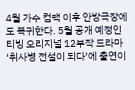4월 가수 컴백 이후 안방극장에도 복귀한다. 5월 공개 예정인 티빙 오리지널 12부작 드라마 ‘취사병 전설이 되다’에 출연이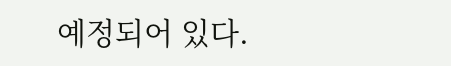예정되어 있다.